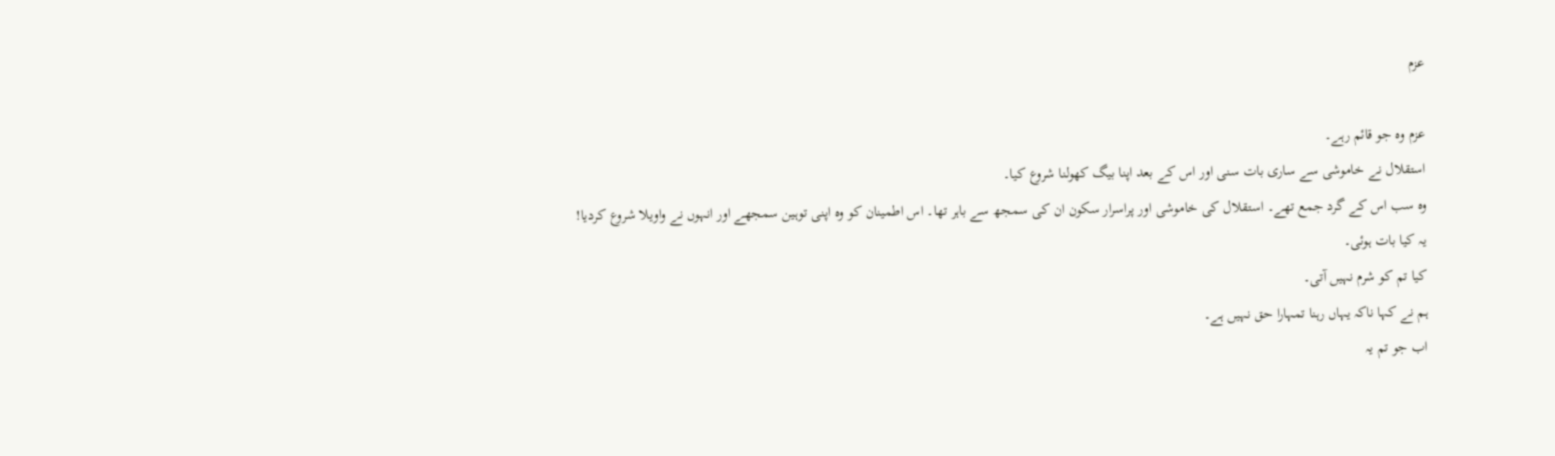عزم

عزم وہ جو قائم رہے۔
استقلال نے خاموشی سے ساری بات سنی اور اس کے بعد اپنا بیگ کھولنا شروع کیا۔
وہ سب اس کے گرد جمع تھے۔ استقلال کی خاموشی اور پراسرار سکون ان کی سمجھ سے باہر تھا۔ اس اطمینان کو وہ اپنی توہین سمجھے اور انہوں نے واویلا شروع کردیا!
یہ کیا بات ہوئی۔
کیا تم کو شرم نہیں آتی۔
ہم نے کہا ناکہ یہاں رہنا تمہارا حق نہیں ہے۔
اب جو تم یہ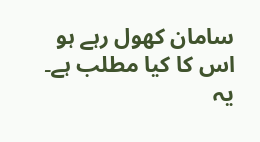سامان کھول رہے ہو اس کا کیا مطلب ہے۔
یہ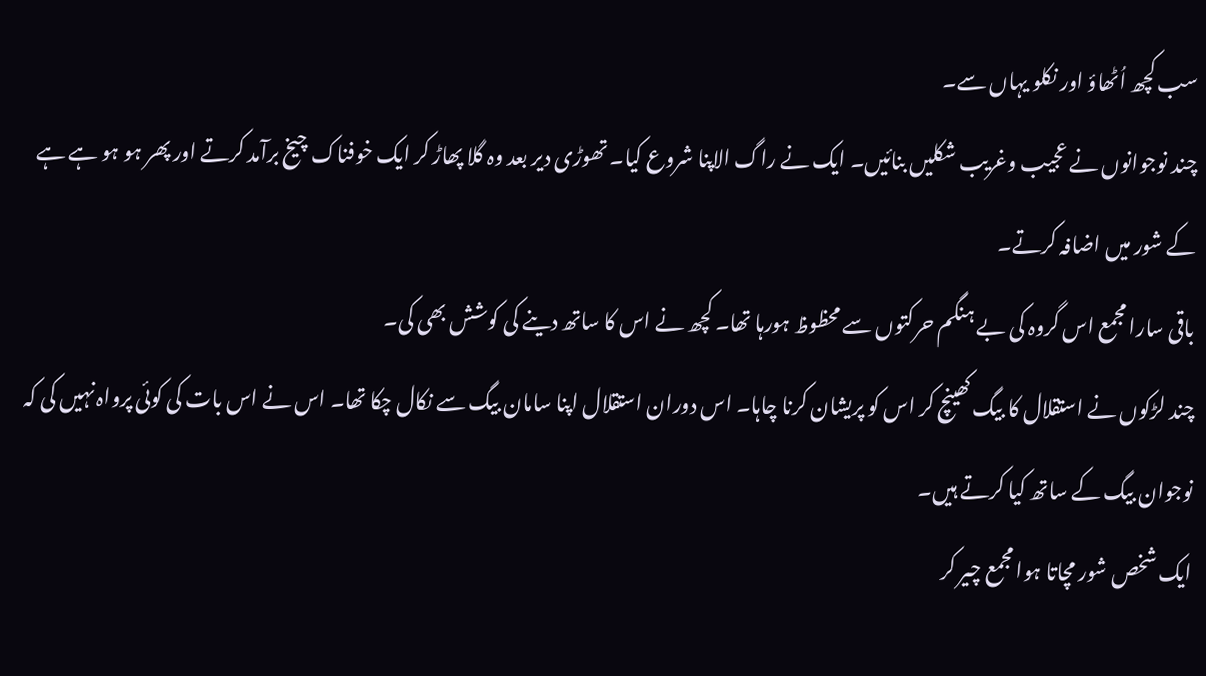سب کچھ اُٹھاؤ اور نکلو یہاں سے۔
چند نوجوانوں نے عجیب وغریب شکلیں بنائیں۔ ایک نے راگ الاپنا شروع کیا۔ تھوڑی دیر بعد وہ گلا پھاڑ کر ایک خوفناک چیخ برآمد کرتے اور پھر ہو ہو ہے ہے کے شور میں اضافہ کرتے۔
باقی سارا مجمع اس گروہ کی بے ہنگم حرکتوں سے محظوظ ہورہا تھا۔ کچھ نے اس کا ساتھ دینے کی کوشش بھی کی۔
چند لڑکوں نے استقلال کا بیگ کھینچ کر اس کو پریشان کرنا چاہا۔ اس دوران استقلال اپنا سامان بیگ سے نکال چکا تھا۔ اس نے اس بات کی کوئی پرواہ نہیں کی کہ نوجوان بیگ کے ساتھ کیا کرتے ہیں۔
ایک شخص شور مچاتا ہوا مجمع چیر کر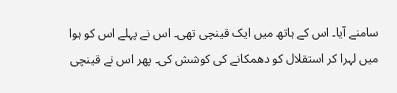سامنے آیا۔ اس کے ہاتھ میں ایک قینچی تھی۔ اس نے پہلے اس کو ہوا میں لہرا کر استقلال کو دھمکانے کی کوشش کی۔ پھر اس نے قینچی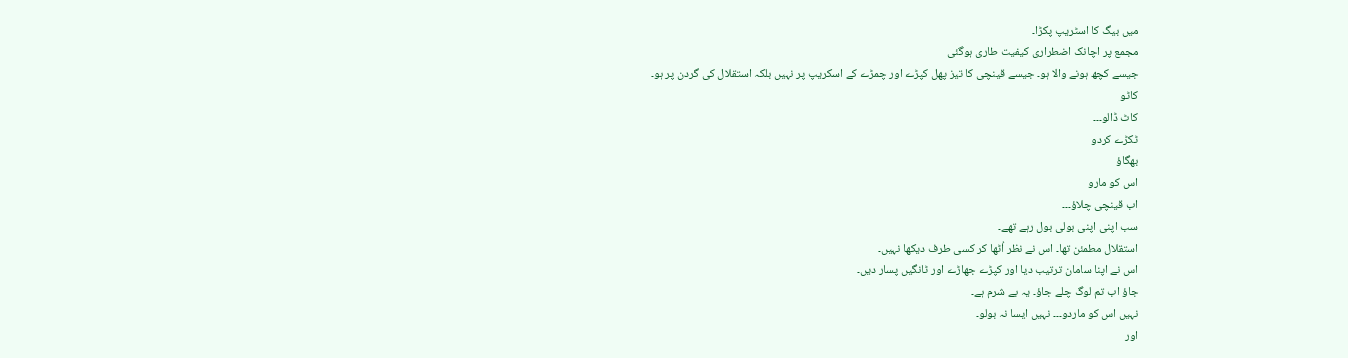میں بیگ کا اسٹریپ پکڑا۔
مجمع پر اچانک اضطراری کیفیت طاری ہوگئی
جیسے کچھ ہونے والا ہو۔ جیسے قینچی کا تیز پھل کپڑے اور چمڑے کے اسکریپ پر نہیں بلکہ استقلال کی گردن پر ہو۔
کاٹو
کاٹ ڈالو۔۔۔
ٹکڑے کردو
بھگاؤ
اس کو مارو
اب قینچی چلاؤ۔۔۔
سب اپنی اپنی بولی بول رہے تھے۔
استقلال مطمئن تھا۔ اس نے نظر اُٹھا کر کسی طرف دیکھا نہیں۔
اس نے اپنا سامان ترتیب دیا اور کپڑے جھاڑے اور ٹانگیں پسار دیں۔
جاؤ اب تم لوگ چلے جاؤ۔ یہ بے شرم ہے۔
نہیں اس کو ماردو۔۔۔ نہیں ایسا نہ بولو۔
اور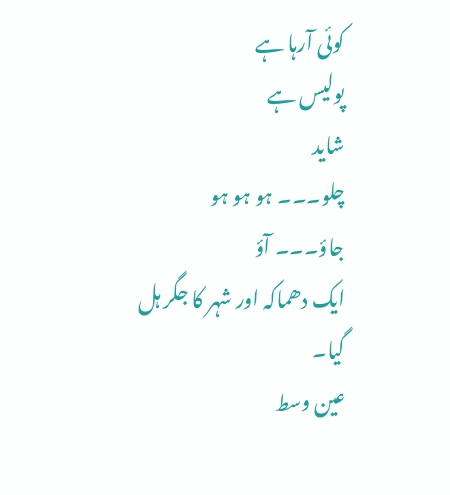کوئی آرہا ہے
پولیس ہے
شاید
چلو۔۔۔ ہو ہو ہو
جاؤ۔۔۔ آؤ
ایک دھماکہ اور شہر کا جگر ہل گیا۔
عین وسط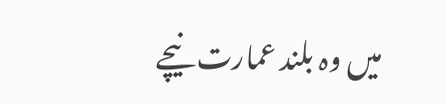میں وہ بلند عمارت نیچے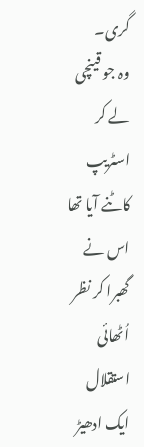گری۔
وہ جو قینچی لے کر اسٹریپ کاٹنے آیا تھا اس نے گھبرا کر نظر اُٹھائی استقلال ایک ادھیڑ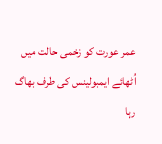عمر عورت کو زخمی حالت میں اُٹھائے ایمبولینس کی طرف بھاگ رہا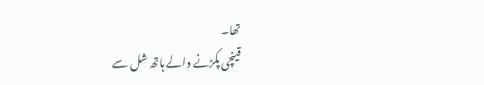تھا۔
قینچی پکڑنے والے ہاتھ شل سے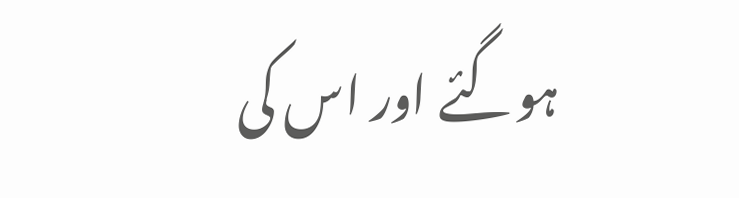ہوگئے اور اس کی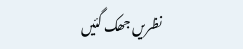نظریں جھک گئیں